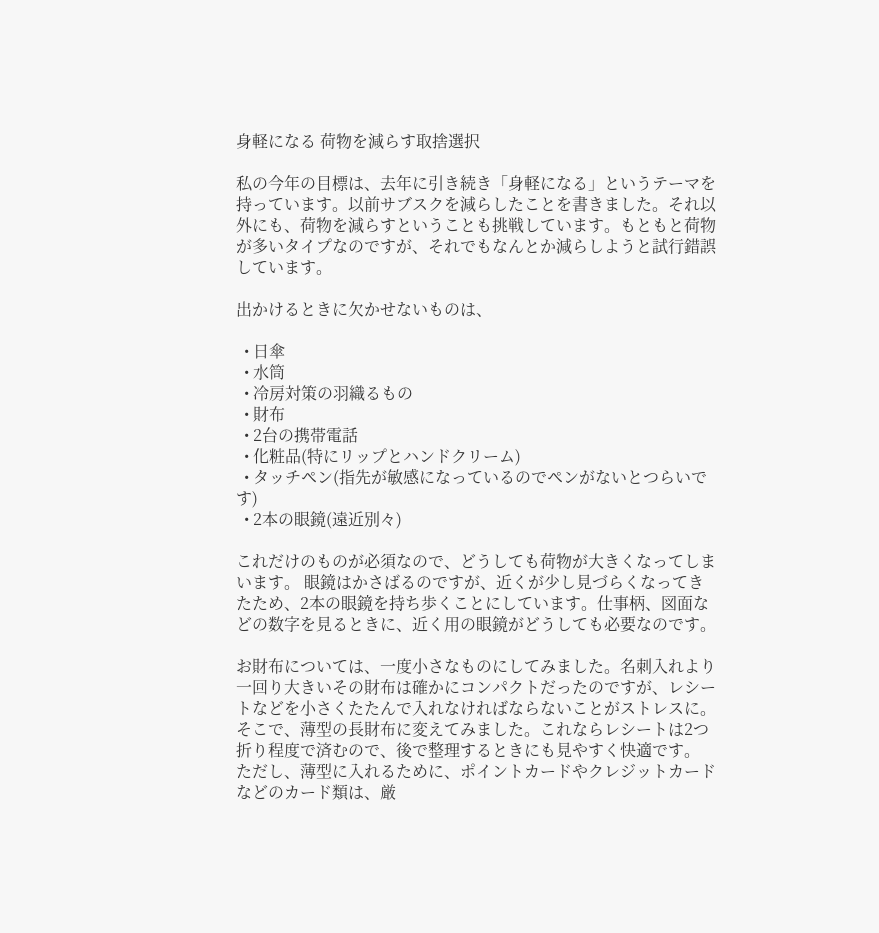身軽になる 荷物を減らす取捨選択

私の今年の目標は、去年に引き続き「身軽になる」というテーマを持っています。以前サブスクを減らしたことを書きました。それ以外にも、荷物を減らすということも挑戦しています。もともと荷物が多いタイプなのですが、それでもなんとか減らしようと試行錯誤しています。

出かけるときに欠かせないものは、

  • 日傘
  • 水筒
  • 冷房対策の羽織るもの
  • 財布
  • 2台の携帯電話
  • 化粧品(特にリップとハンドクリーム)
  • タッチペン(指先が敏感になっているのでペンがないとつらいです)
  • 2本の眼鏡(遠近別々)

これだけのものが必須なので、どうしても荷物が大きくなってしまいます。 眼鏡はかさばるのですが、近くが少し見づらくなってきたため、2本の眼鏡を持ち歩くことにしています。仕事柄、図面などの数字を見るときに、近く用の眼鏡がどうしても必要なのです。

お財布については、一度小さなものにしてみました。名刺入れより一回り大きいその財布は確かにコンパクトだったのですが、レシートなどを小さくたたんで入れなければならないことがストレスに。そこで、薄型の長財布に変えてみました。これならレシートは2つ折り程度で済むので、後で整理するときにも見やすく快適です。 ただし、薄型に入れるために、ポイントカードやクレジットカードなどのカード類は、厳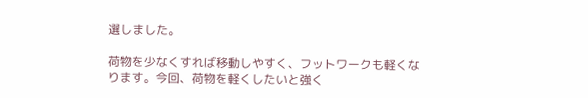選しました。

荷物を少なくすれば移動しやすく、フットワークも軽くなります。今回、荷物を軽くしたいと強く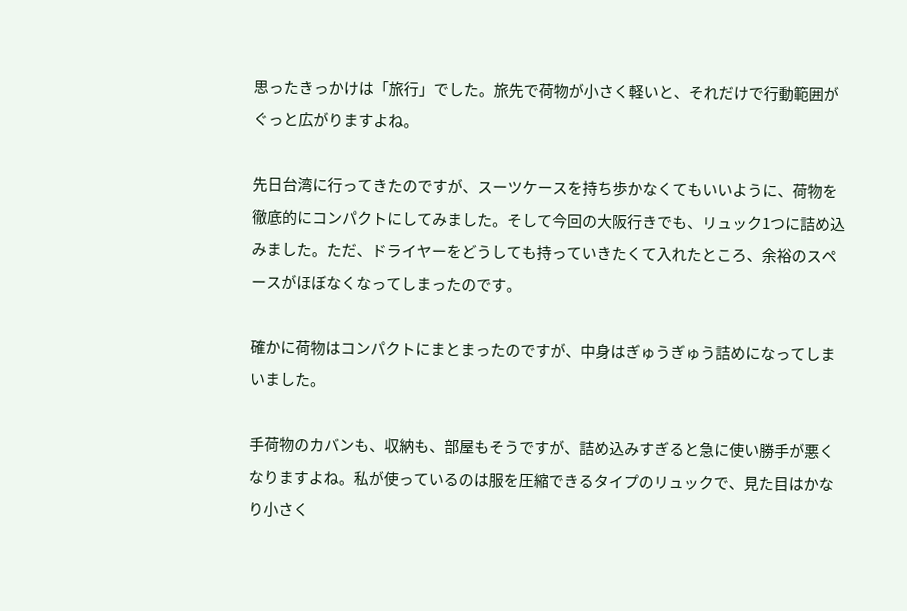思ったきっかけは「旅行」でした。旅先で荷物が小さく軽いと、それだけで行動範囲がぐっと広がりますよね。

先日台湾に行ってきたのですが、スーツケースを持ち歩かなくてもいいように、荷物を徹底的にコンパクトにしてみました。そして今回の大阪行きでも、リュック1つに詰め込みました。ただ、ドライヤーをどうしても持っていきたくて入れたところ、余裕のスペースがほぼなくなってしまったのです。

確かに荷物はコンパクトにまとまったのですが、中身はぎゅうぎゅう詰めになってしまいました。

手荷物のカバンも、収納も、部屋もそうですが、詰め込みすぎると急に使い勝手が悪くなりますよね。私が使っているのは服を圧縮できるタイプのリュックで、見た目はかなり小さく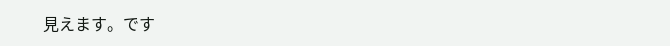見えます。です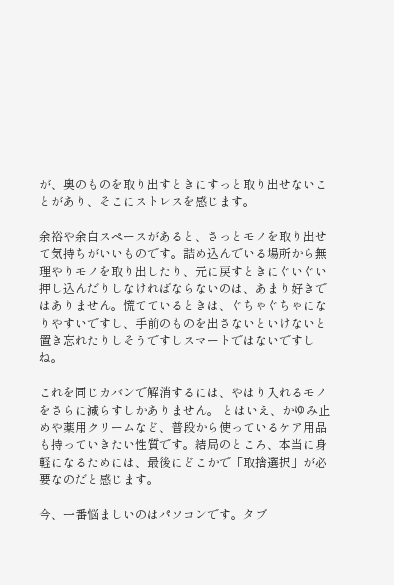が、奥のものを取り出すときにすっと取り出せないことがあり、そこにストレスを感じます。

余裕や余白スペースがあると、さっとモノを取り出せて気持ちがいいものです。詰め込んでいる場所から無理やりモノを取り出したり、元に戻すときにぐいぐい押し込んだりしなければならないのは、あまり好きではありません。慌てているときは、ぐちゃぐちゃになりやすいですし、手前のものを出さないといけないと置き忘れたりしそうですしスマートではないですしね。

これを同じカバンで解消するには、やはり入れるモノをさらに減らすしかありません。 とはいえ、かゆみ止めや薬用クリームなど、普段から使っているケア用品も持っていきたい性質です。結局のところ、本当に身軽になるためには、最後にどこかで「取捨選択」が必要なのだと感じます。

今、一番悩ましいのはパソコンです。タブ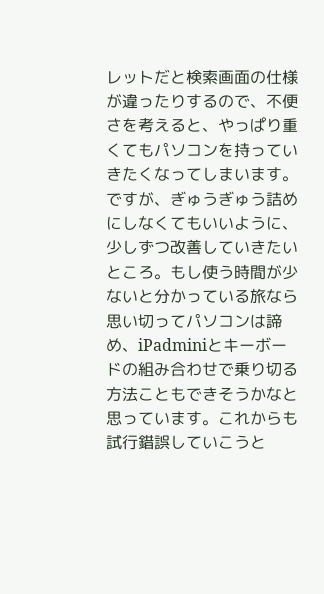レットだと検索画面の仕様が違ったりするので、不便さを考えると、やっぱり重くてもパソコンを持っていきたくなってしまいます。 ですが、ぎゅうぎゅう詰めにしなくてもいいように、少しずつ改善していきたいところ。もし使う時間が少ないと分かっている旅なら思い切ってパソコンは諦め、iPadminiとキーボードの組み合わせで乗り切る方法こともできそうかなと思っています。これからも試行錯誤していこうと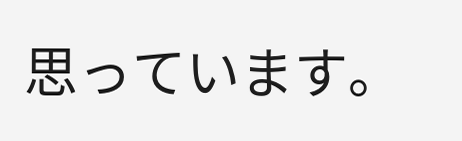思っています。